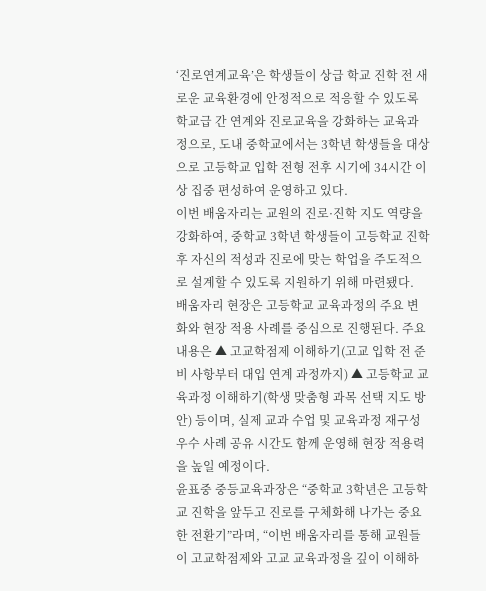‘진로연계교육’은 학생들이 상급 학교 진학 전 새로운 교육환경에 안정적으로 적응할 수 있도록 학교급 간 연계와 진로교육을 강화하는 교육과정으로, 도내 중학교에서는 3학년 학생들을 대상으로 고등학교 입학 전형 전후 시기에 34시간 이상 집중 편성하여 운영하고 있다.
이번 배움자리는 교원의 진로·진학 지도 역량을 강화하여, 중학교 3학년 학생들이 고등학교 진학 후 자신의 적성과 진로에 맞는 학업을 주도적으로 설계할 수 있도록 지원하기 위해 마련됐다.
배움자리 현장은 고등학교 교육과정의 주요 변화와 현장 적용 사례를 중심으로 진행된다. 주요 내용은 ▲ 고교학점제 이해하기(고교 입학 전 준비 사항부터 대입 연계 과정까지) ▲ 고등학교 교육과정 이해하기(학생 맞춤형 과목 선택 지도 방안) 등이며, 실제 교과 수업 및 교육과정 재구성 우수 사례 공유 시간도 함께 운영해 현장 적용력을 높일 예정이다.
윤표중 중등교육과장은 “중학교 3학년은 고등학교 진학을 앞두고 진로를 구체화해 나가는 중요한 전환기”라며, “이번 배움자리를 통해 교원들이 고교학점제와 고교 교육과정을 깊이 이해하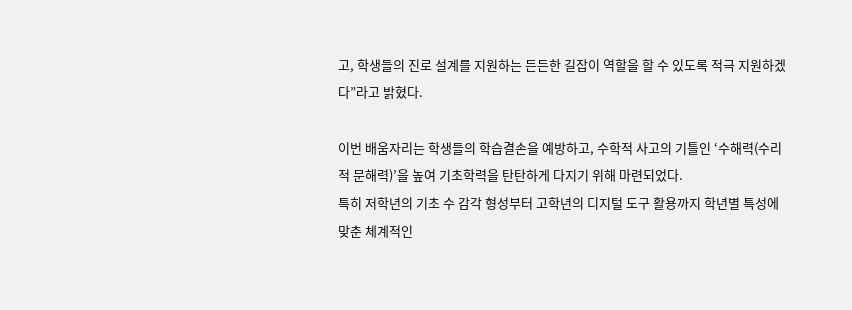고, 학생들의 진로 설계를 지원하는 든든한 길잡이 역할을 할 수 있도록 적극 지원하겠다”라고 밝혔다.

이번 배움자리는 학생들의 학습결손을 예방하고, 수학적 사고의 기틀인 ‘수해력(수리적 문해력)’을 높여 기초학력을 탄탄하게 다지기 위해 마련되었다.
특히 저학년의 기초 수 감각 형성부터 고학년의 디지털 도구 활용까지 학년별 특성에 맞춘 체계적인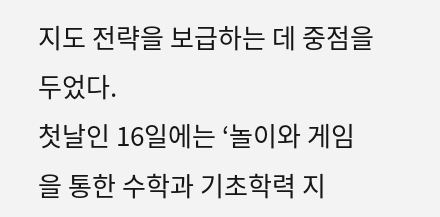지도 전략을 보급하는 데 중점을 두었다.
첫날인 16일에는 ‘놀이와 게임을 통한 수학과 기초학력 지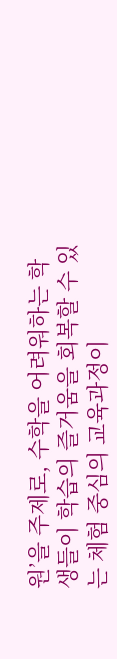원’을 주제로, 수학을 어려워하는 학생들이 학습의 즐거움을 회복할 수 있는 체험 중심의 교육과정이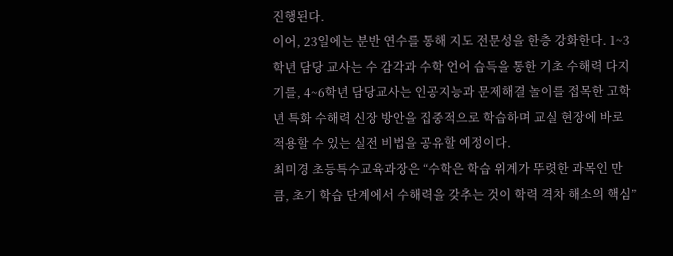진행된다.
이어, 23일에는 분반 연수를 통해 지도 전문성을 한층 강화한다. 1~3학년 담당 교사는 수 감각과 수학 언어 습득을 통한 기초 수해력 다지기를, 4~6학년 담당교사는 인공지능과 문제해결 놀이를 접목한 고학년 특화 수해력 신장 방안을 집중적으로 학습하며 교실 현장에 바로 적용할 수 있는 실전 비법을 공유할 예정이다.
최미경 초등특수교육과장은 “수학은 학습 위계가 뚜렷한 과목인 만큼, 초기 학습 단계에서 수해력을 갖추는 것이 학력 격차 해소의 핵심”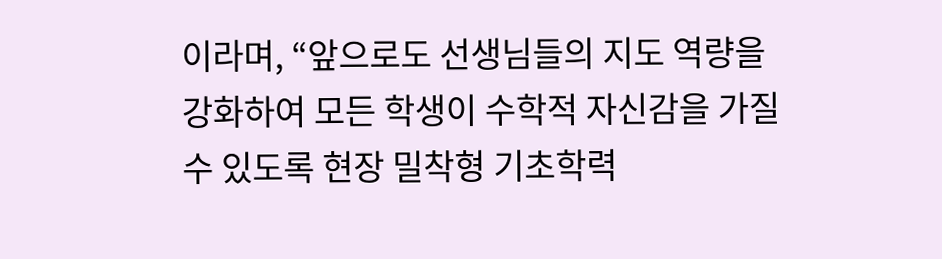이라며, “앞으로도 선생님들의 지도 역량을 강화하여 모든 학생이 수학적 자신감을 가질 수 있도록 현장 밀착형 기초학력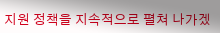지원 정책을 지속적으로 펼쳐 나가겠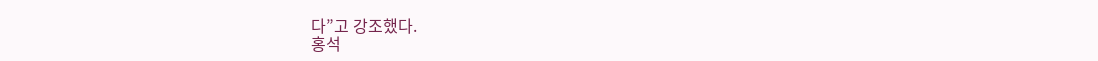다”고 강조했다.
홍석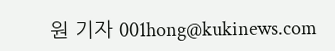원 기자 001hong@kukinews.com